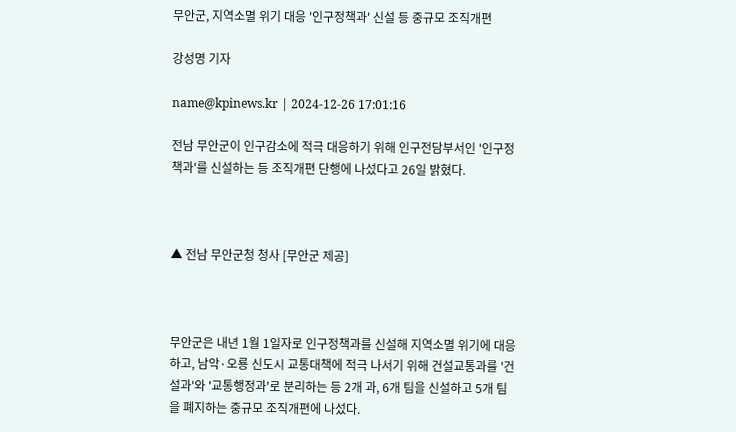무안군, 지역소멸 위기 대응 '인구정책과' 신설 등 중규모 조직개편

강성명 기자

name@kpinews.kr | 2024-12-26 17:01:16

전남 무안군이 인구감소에 적극 대응하기 위해 인구전담부서인 '인구정책과'를 신설하는 등 조직개편 단행에 나섰다고 26일 밝혔다.



▲ 전남 무안군청 청사 [무안군 제공]



무안군은 내년 1월 1일자로 인구정책과를 신설해 지역소멸 위기에 대응하고, 남악·오룡 신도시 교통대책에 적극 나서기 위해 건설교통과를 '건설과'와 '교통행정과'로 분리하는 등 2개 과, 6개 팀을 신설하고 5개 팀을 폐지하는 중규모 조직개편에 나섰다.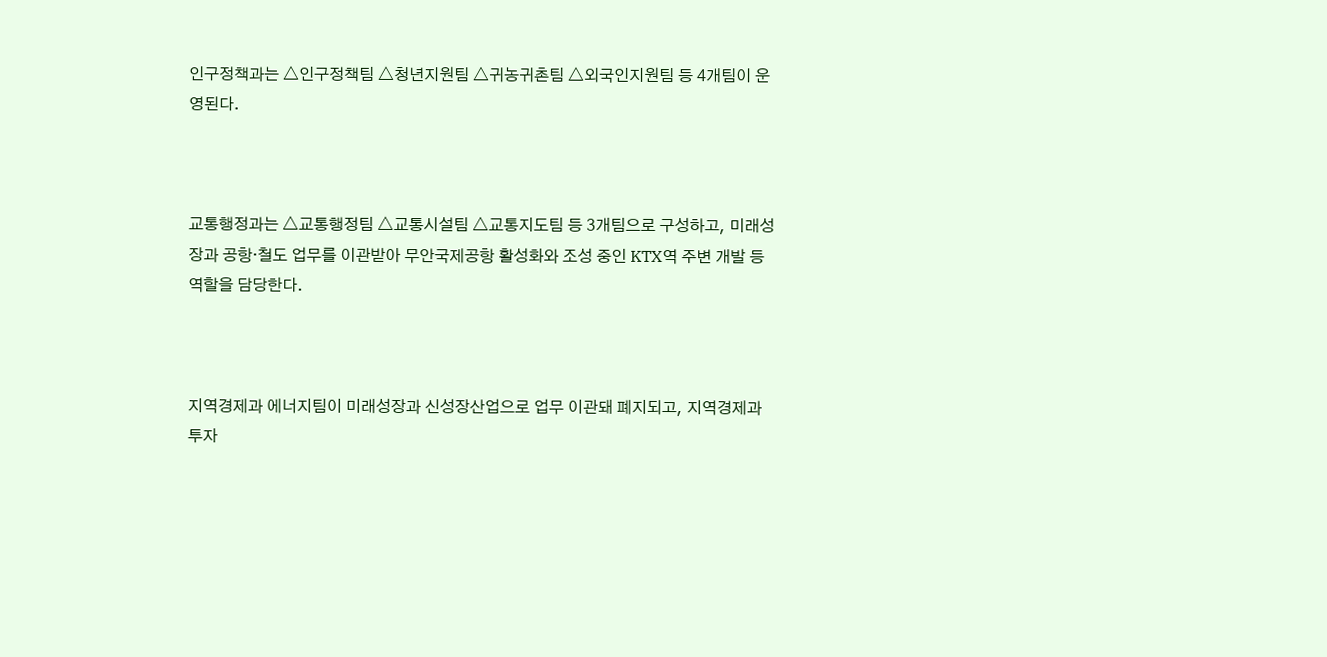인구정책과는 △인구정책팀 △청년지원팀 △귀농귀촌팀 △외국인지원팀 등 4개팀이 운영된다.



교통행정과는 △교통행정팀 △교통시설팀 △교통지도팀 등 3개팀으로 구성하고, 미래성장과 공항·철도 업무를 이관받아 무안국제공항 활성화와 조성 중인 KTX역 주변 개발 등 역할을 담당한다.



지역경제과 에너지팀이 미래성장과 신성장산업으로 업무 이관돼 폐지되고, 지역경제과 투자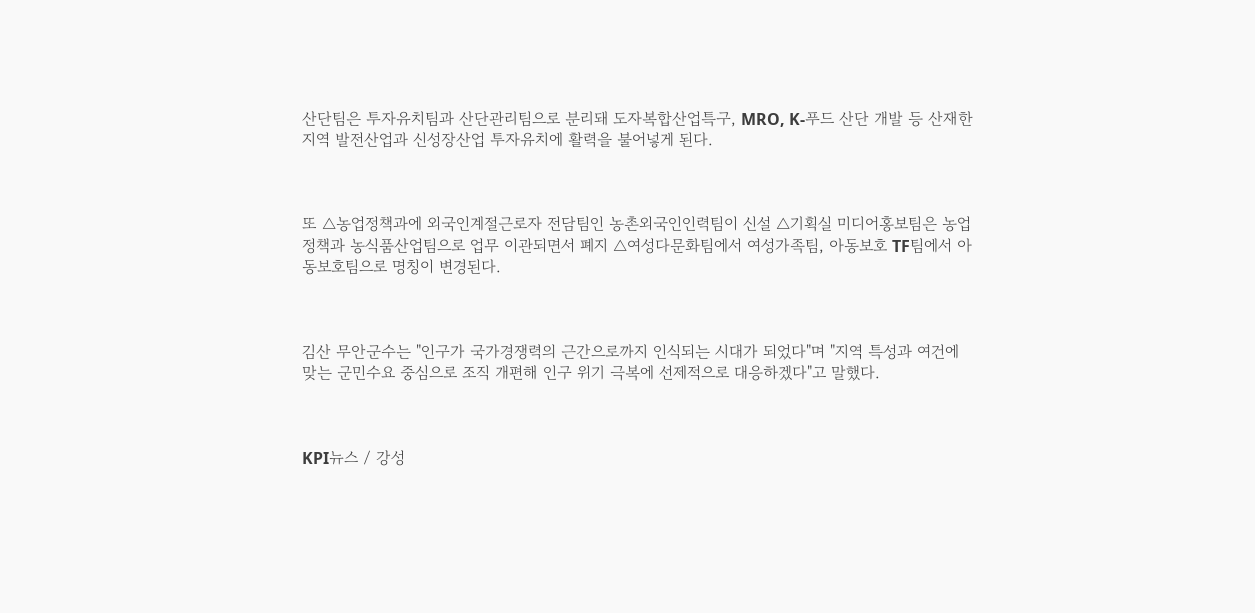산단팀은 투자유치팀과 산단관리팀으로 분리돼 도자복합산업특구, MRO, K-푸드 산단 개발 등 산재한 지역 발전산업과 신성장산업 투자유치에 활력을 불어넣게 된다.



또 △농업정책과에 외국인계절근로자 전담팀인 농촌외국인인력팀이 신설 △기획실 미디어홍보팀은 농업정책과 농식품산업팀으로 업무 이관되면서 폐지 △여성다문화팀에서 여성가족팀, 아동보호 TF팀에서 아동보호팀으로 명칭이 변경된다.



김산 무안군수는 "인구가 국가경쟁력의 근간으로까지 인식되는 시대가 되었다"며 "지역 특성과 여건에 맞는 군민수요 중심으로 조직 개편해 인구 위기 극복에 선제적으로 대응하겠다"고 말했다.



KPI뉴스 / 강성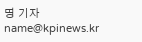명 기자 name@kpinews.kr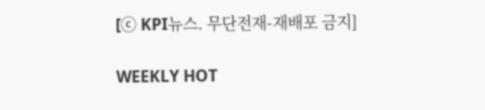[ⓒ KPI뉴스. 무단전재-재배포 금지]

WEEKLY HOT